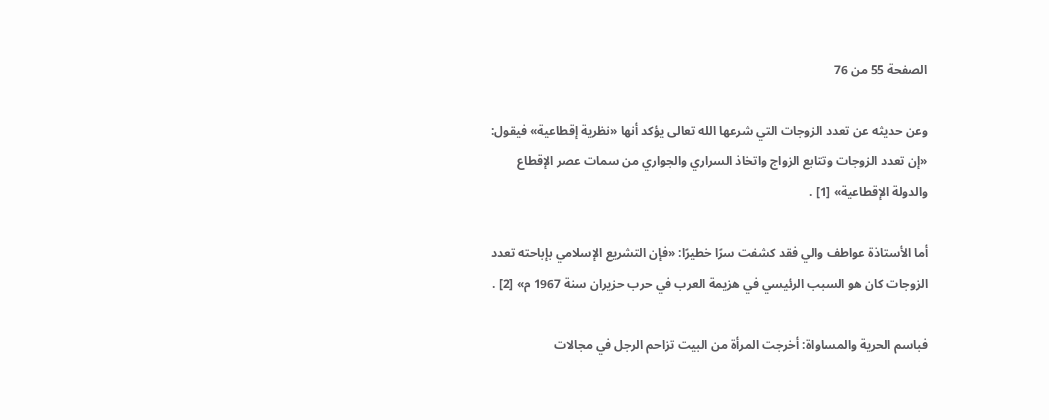الصفحة 55 من 76

وعن حديثه عن تعدد الزوجات التي شرعها الله تعالى يؤكد أنها «نظرية إقطاعية» فيقول: «إن تعدد الزوجات وتتابع الزواج واتخاذ السراري والجواري من سمات عصر الإقطاع والدولة الإقطاعية» [1] .

أما الأستاذة عواطف والي فقد كشفت سرًا خطيرًا: «فإن التشريع الإسلامي بإباحته تعدد الزوجات كان هو السبب الرئيسي في هزيمة العرب في حرب حزيران سنة 1967 م» [2] .

فباسم الحرية والمساواة: أخرجت المرأة من البيت تزاحم الرجل في مجالات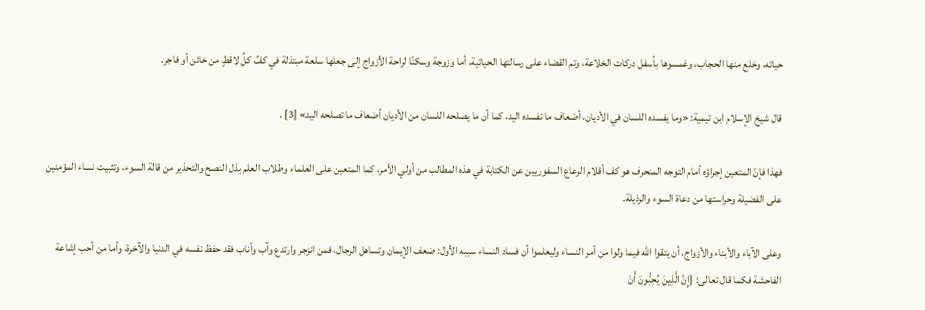حياته، وخلع منها الحجاب، وغمسوها بأسفل دركات الخلاعة، وتم القضاء على رسالتها الحياتية، أما وزوجة وسكنًا لراحة الأزواج إلى جعلها سلعة مبتذلة في كفِّ كلِّ لاقطٍ من خائن أو فاجر.

قال شيخ الإسلام ابن تيمية: «وما يفسده اللسان في الأديان، أضعاف ما تفسده اليد، كما أن ما يصلحه اللسان من الأديان أضعاف ما تصلحه اليد» [3] .

فهذا فإنّ المتعين إجراؤه أمام التوجه المنحرف هو كف أقلام الرعاع السفوريين عن الكتابة في هذه المطالب من أولي الأمر، كما المتعين على العلماء وطلاب العلم بذل النصح والتحذير من قالة السوء، وتثبيت نساء المؤمنين على الفضيلة وحراستها من دعاة السوء والرذيلة.

وعلى الآباء والأبناء والأزواج، أن يتقوا الله فيما ولوا من أمر النساء وليعلموا أن فساد النساء سببه الأول: ضعف الإيمان وتساهل الرجال، فمن انزجر وارتدع وآب وأناب فقد حفظ نفسه في الدنيا والآخرة، وأما من أحب إشاعة الفاحشة فكما قال تعالى: {إِنَّ الَّذِينَ يُحِبُّونَ أَنْ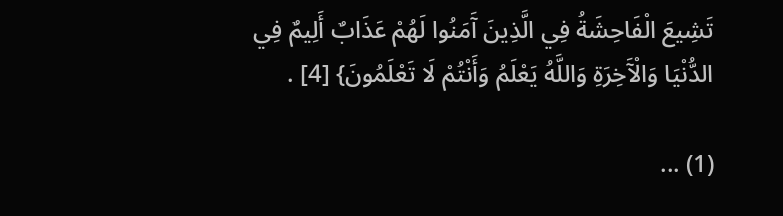تَشِيعَ الْفَاحِشَةُ فِي الَّذِينَ آَمَنُوا لَهُمْ عَذَابٌ أَلِيمٌ فِي الدُّنْيَا وَالْآَخِرَةِ وَاللَّهُ يَعْلَمُ وَأَنْتُمْ لَا تَعْلَمُونَ} [4] .

(1) ...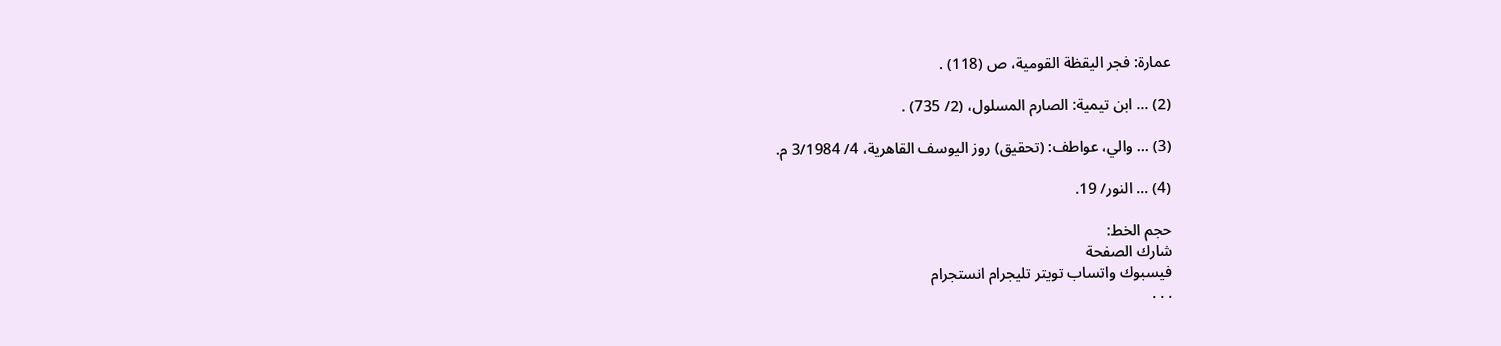عمارة: فجر اليقظة القومية، ص (118) .

(2) ... ابن تيمية: الصارم المسلول، (2/ 735) .

(3) ... والي، عواطف: (تحقيق) روز اليوسف القاهرية، 4/ 3/1984 م.

(4) ... النور/ 19.

حجم الخط:
شارك الصفحة
فيسبوك واتساب تويتر تليجرام انستجرام
. . .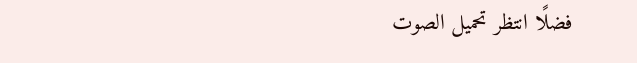فضلًا انتظر تحميل الصوت